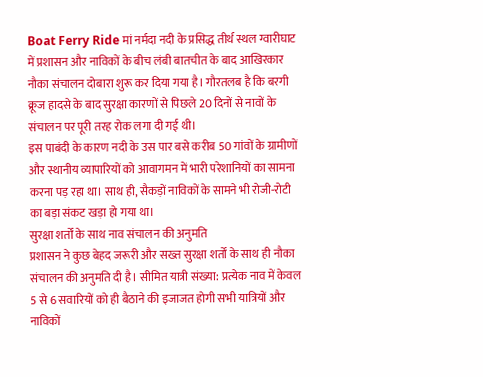Boat Ferry Ride मां नर्मदा नदी के प्रसिद्ध तीर्थ स्थल ग्वारीघाट में प्रशासन और नाविकों के बीच लंबी बातचीत के बाद आखिरकार नौका संचालन दोबारा शुरू कर दिया गया है। गौरतलब है कि बरगी क्रूज हादसे के बाद सुरक्षा कारणों से पिछले 20 दिनों से नावों के संचालन पर पूरी तरह रोक लगा दी गई थी।
इस पाबंदी के कारण नदी के उस पार बसे करीब 50 गांवों के ग्रामीणों और स्थानीय व्यापारियों को आवागमन में भारी परेशानियों का सामना करना पड़ रहा था। साथ ही, सैकड़ों नाविकों के सामने भी रोजी-रोटी का बड़ा संकट खड़ा हो गया था।
सुरक्षा शर्तों के साथ नाव संचालन की अनुमति
प्रशासन ने कुछ बेहद जरूरी और सख्त सुरक्षा शर्तों के साथ ही नौका संचालन की अनुमति दी है। सीमित यात्री संख्या: प्रत्येक नाव में केवल 5 से 6 सवारियों को ही बैठाने की इजाजत होगी सभी यात्रियों और नाविकों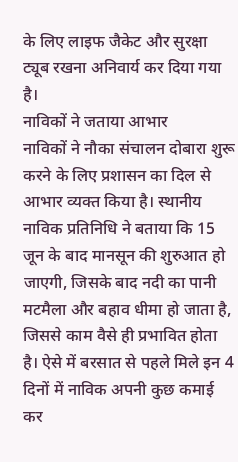के लिए लाइफ जैकेट और सुरक्षा ट्यूब रखना अनिवार्य कर दिया गया है।
नाविकों ने जताया आभार
नाविकों ने नौका संचालन दोबारा शुरू करने के लिए प्रशासन का दिल से आभार व्यक्त किया है। स्थानीय नाविक प्रतिनिधि ने बताया कि 15 जून के बाद मानसून की शुरुआत हो जाएगी, जिसके बाद नदी का पानी मटमैला और बहाव धीमा हो जाता है, जिससे काम वैसे ही प्रभावित होता है। ऐसे में बरसात से पहले मिले इन 4 दिनों में नाविक अपनी कुछ कमाई कर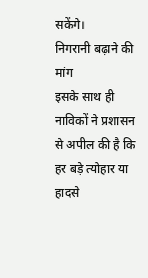सकेंगे।
निगरानी बढ़ाने की मांग
इसके साथ ही नाविकों ने प्रशासन से अपील की है कि हर बड़े त्योहार या हादसे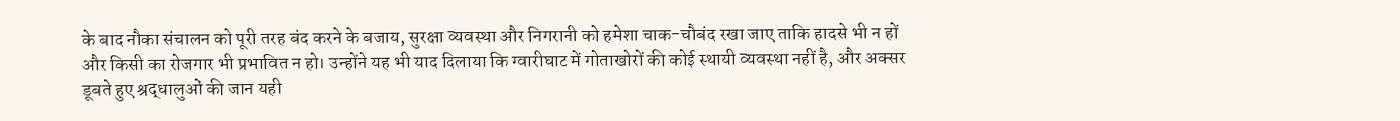के बाद नौका संचालन को पूरी तरह बंद करने के बजाय, सुरक्षा व्यवस्था और निगरानी को हमेशा चाक-चौबंद रखा जाए ताकि हादसे भी न हों और किसी का रोजगार भी प्रभावित न हो। उन्होंने यह भी याद दिलाया कि ग्वारीघाट में गोताखोरों की कोई स्थायी व्यवस्था नहीं है, और अक्सर डूबते हुए श्रद्धालुओं की जान यही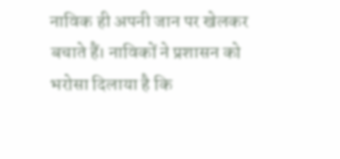नाविक ही अपनी जान पर खेलकर बचाते हैं। नाविकों ने प्रशासन को भरोसा दिलाया है कि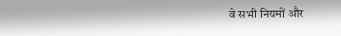वे सभी नियमों और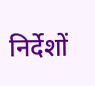निर्देशों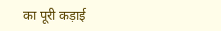का पूरी कड़ाई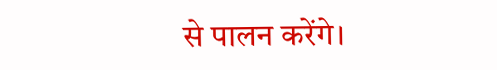से पालन करेंगे।